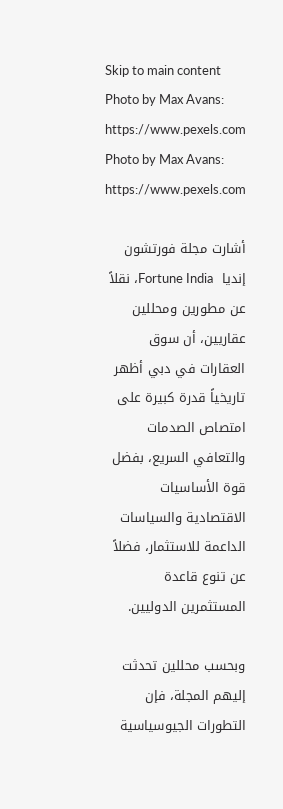Skip to main content
Photo by Max Avans: https://www.pexels.com
Photo by Max Avans: https://www.pexels.com

أشارت مجلة فورتشون إنديا  Fortune India، نقلاً عن مطورين ومحللين عقاريين، أن سوق العقارات في دبي أظهر تاريخياً قدرة كبيرة على امتصاص الصدمات والتعافي السريع، بفضل قوة الأساسيات الاقتصادية والسياسات الداعمة للاستثمار، فضلاً عن تنوع قاعدة المستثمرين الدوليين.

وبحسب محللين تحدثت إليهم المجلة، فإن التطورات الجيوسياسية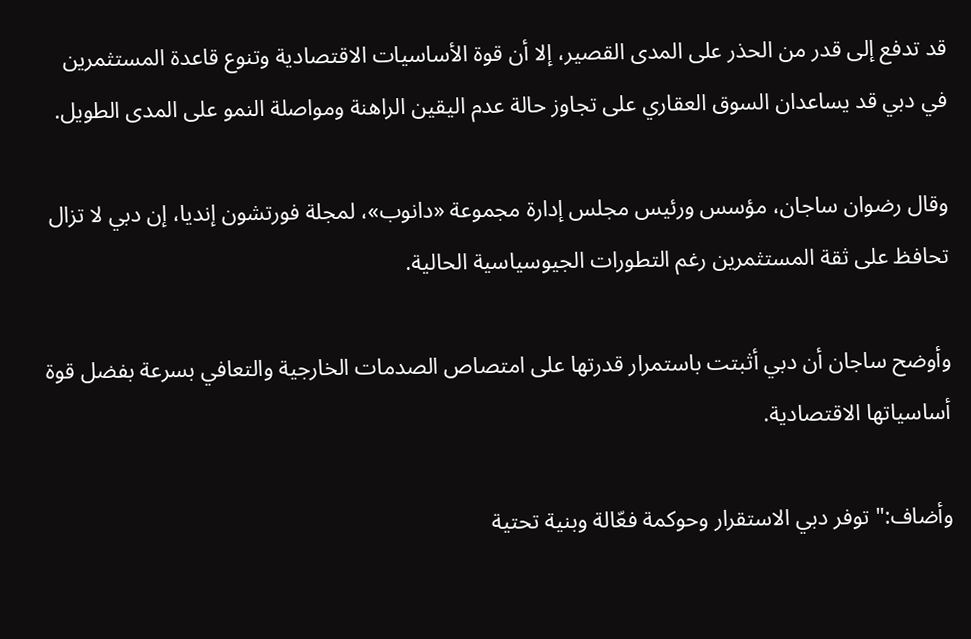قد تدفع إلى قدر من الحذر على المدى القصير، إلا أن قوة الأساسيات الاقتصادية وتنوع قاعدة المستثمرين في دبي قد يساعدان السوق العقاري على تجاوز حالة عدم اليقين الراهنة ومواصلة النمو على المدى الطويل.

وقال رضوان ساجان، مؤسس ورئيس مجلس إدارة مجموعة «دانوب»، لمجلة فورتشون إنديا، إن دبي لا تزال تحافظ على ثقة المستثمرين رغم التطورات الجيوسياسية الحالية.

وأوضح ساجان أن دبي أثبتت باستمرار قدرتها على امتصاص الصدمات الخارجية والتعافي بسرعة بفضل قوة أساسياتها الاقتصادية.

وأضاف:" توفر دبي الاستقرار وحوكمة فعّالة وبنية تحتية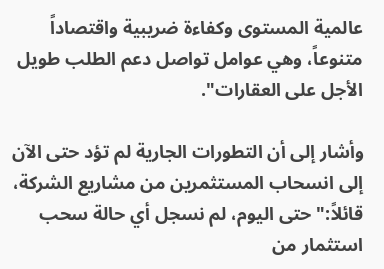عالمية المستوى وكفاءة ضريبية واقتصاداً متنوعاً، وهي عوامل تواصل دعم الطلب طويل الأجل على العقارات".

وأشار إلى أن التطورات الجارية لم تؤد حتى الآن إلى انسحاب المستثمرين من مشاريع الشركة، قائلاً:" حتى اليوم، لم نسجل أي حالة سحب استثمار من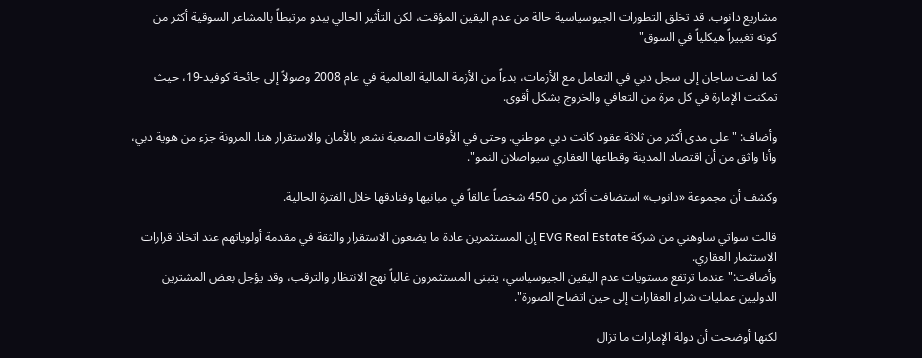مشاريع دانوب. قد تخلق التطورات الجيوسياسية حالة من عدم اليقين المؤقت، لكن التأثير الحالي يبدو مرتبطاً بالمشاعر السوقية أكثر من كونه تغييراً هيكلياً في السوق"

كما لفت ساجان إلى سجل دبي في التعامل مع الأزمات، بدءاً من الأزمة المالية العالمية في عام 2008 وصولاً إلى جائحة كوفيد-19، حيث تمكنت الإمارة في كل مرة من التعافي والخروج بشكل أقوى.

وأضاف: "على مدى أكثر من ثلاثة عقود كانت دبي موطني. وحتى في الأوقات الصعبة نشعر بالأمان والاستقرار هنا. المرونة جزء من هوية دبي، وأنا واثق من أن اقتصاد المدينة وقطاعها العقاري سيواصلان النمو".

وكشف أن مجموعة «دانوب» استضافت أكثر من 450 شخصاً عالقاً في مبانيها وفنادقها خلال الفترة الحالية.

قالت سواتي ساوهني من شركة EVG Real Estate إن المستثمرين عادة ما يضعون الاستقرار والثقة في مقدمة أولوياتهم عند اتخاذ قرارات الاستثمار العقاري.
وأضافت:" عندما ترتفع مستويات عدم اليقين الجيوسياسي، يتبنى المستثمرون غالباً نهج الانتظار والترقب، وقد يؤجل بعض المشترين الدوليين عمليات شراء العقارات إلى حين اتضاح الصورة".

لكنها أوضحت أن دولة الإمارات ما تزال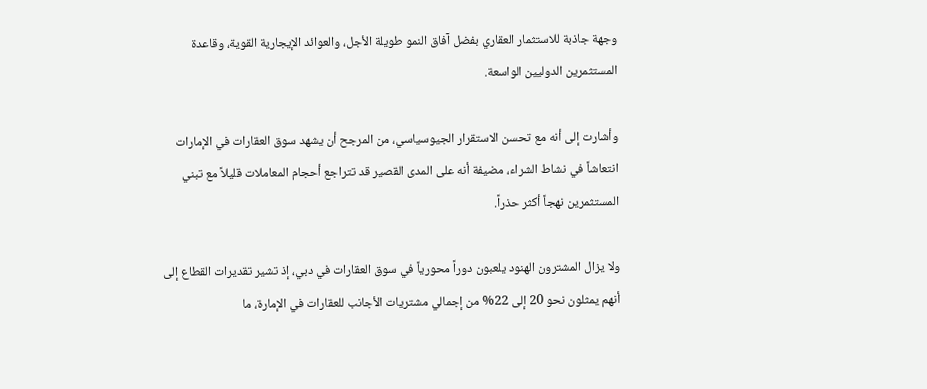وجهة جاذبة للاستثمار العقاري بفضل آفاق النمو طويلة الأجل، والعوائد الإيجارية القوية، وقاعدة المستثمرين الدوليين الواسعة.

وأشارت إلى أنه مع تحسن الاستقرار الجيوسياسي، من المرجح أن يشهد سوق العقارات في الإمارات انتعاشاً في نشاط الشراء، مضيفة أنه على المدى القصير قد تتراجع أحجام المعاملات قليلاً مع تبني المستثمرين نهجاً أكثر حذراً.

ولا يزال المشترون الهنود يلعبون دوراً محورياً في سوق العقارات في دبي، إذ تشير تقديرات القطاع إلى أنهم يمثلون نحو 20 إلى 22% من إجمالي مشتريات الأجانب للعقارات في الإمارة، ما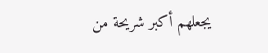يجعلهم أكبر شريحة من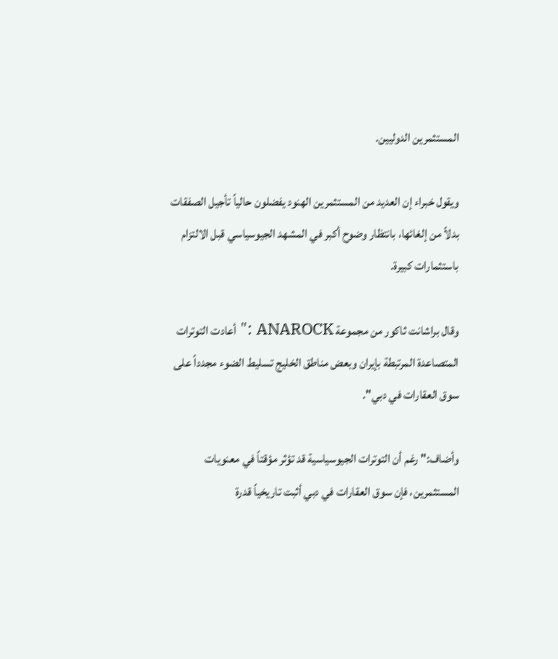المستثمرين الدوليين.

ويقول خبراء إن العديد من المستثمرين الهنود يفضلون حالياً تأجيل الصفقات بدلاً من إلغائها، بانتظار وضوح أكبر في المشهد الجيوسياسي قبل الالتزام باستثمارات كبيرة.

وقال براشانت ثاكور من مجموعة ANAROCK :" أعادت التوترات المتصاعدة المرتبطة بإيران وبعض مناطق الخليج تسليط الضوء مجدداً على سوق العقارات في دبي".

وأضاف:" رغم أن التوترات الجيوسياسية قد تؤثر مؤقتاً في معنويات المستثمرين، فإن سوق العقارات في دبي أثبت تاريخياً قدرة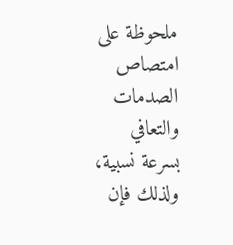ملحوظة على امتصاص الصدمات والتعافي بسرعة نسبية، ولذلك فإن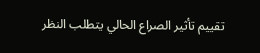تقييم تأثير الصراع الحالي يتطلب النظر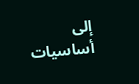إلى أساسيات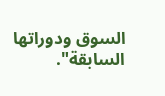السوق ودوراتها السابقة".